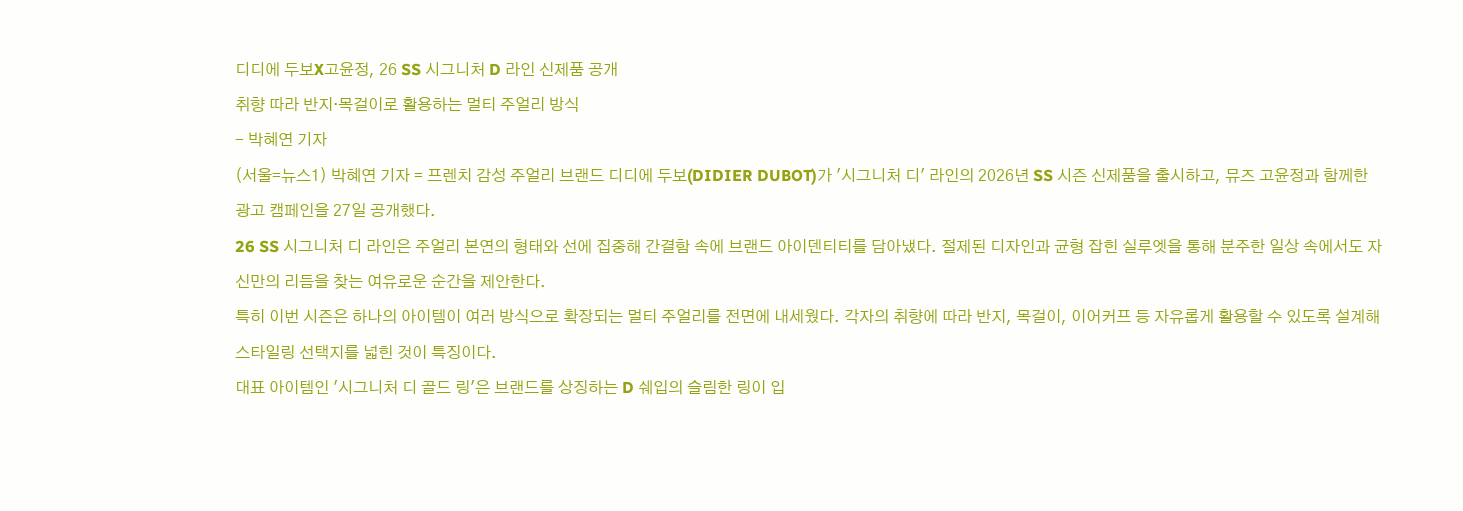디디에 두보X고윤정, 26 SS 시그니처 D 라인 신제품 공개
취향 따라 반지·목걸이로 활용하는 멀티 주얼리 방식
- 박혜연 기자
(서울=뉴스1) 박혜연 기자 = 프렌치 감성 주얼리 브랜드 디디에 두보(DIDIER DUBOT)가 '시그니처 디' 라인의 2026년 SS 시즌 신제품을 출시하고, 뮤즈 고윤정과 함께한 광고 캠페인을 27일 공개했다.
26 SS 시그니처 디 라인은 주얼리 본연의 형태와 선에 집중해 간결함 속에 브랜드 아이덴티티를 담아냈다. 절제된 디자인과 균형 잡힌 실루엣을 통해 분주한 일상 속에서도 자신만의 리듬을 찾는 여유로운 순간을 제안한다.
특히 이번 시즌은 하나의 아이템이 여러 방식으로 확장되는 멀티 주얼리를 전면에 내세웠다. 각자의 취향에 따라 반지, 목걸이, 이어커프 등 자유롭게 활용할 수 있도록 설계해 스타일링 선택지를 넓힌 것이 특징이다.
대표 아이템인 '시그니처 디 골드 링'은 브랜드를 상징하는 D 쉐입의 슬림한 링이 입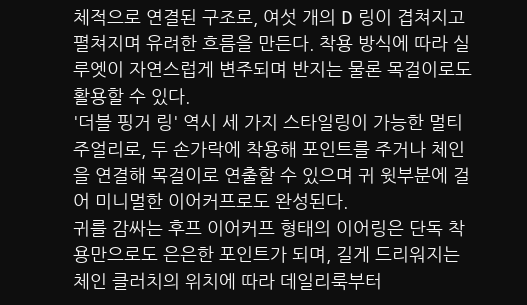체적으로 연결된 구조로, 여섯 개의 D 링이 겹쳐지고 펼쳐지며 유려한 흐름을 만든다. 착용 방식에 따라 실루엣이 자연스럽게 변주되며 반지는 물론 목걸이로도 활용할 수 있다.
'더블 핑거 링' 역시 세 가지 스타일링이 가능한 멀티 주얼리로, 두 손가락에 착용해 포인트를 주거나 체인을 연결해 목걸이로 연출할 수 있으며 귀 윗부분에 걸어 미니멀한 이어커프로도 완성된다.
귀를 감싸는 후프 이어커프 형태의 이어링은 단독 착용만으로도 은은한 포인트가 되며, 길게 드리워지는 체인 클러치의 위치에 따라 데일리룩부터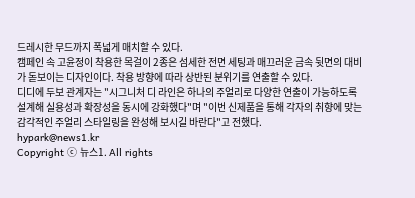드레시한 무드까지 폭넓게 매치할 수 있다.
캠페인 속 고윤정이 착용한 목걸이 2종은 섬세한 전면 세팅과 매끄러운 금속 뒷면의 대비가 돋보이는 디자인이다. 착용 방향에 따라 상반된 분위기를 연출할 수 있다.
디디에 두보 관계자는 "시그니처 디 라인은 하나의 주얼리로 다양한 연출이 가능하도록 설계해 실용성과 확장성을 동시에 강화했다"며 "이번 신제품을 통해 각자의 취향에 맞는 감각적인 주얼리 스타일링을 완성해 보시길 바란다"고 전했다.
hypark@news1.kr
Copyright ⓒ 뉴스1. All rights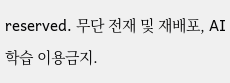reserved. 무단 전재 및 재배포, AI학습 이용금지.